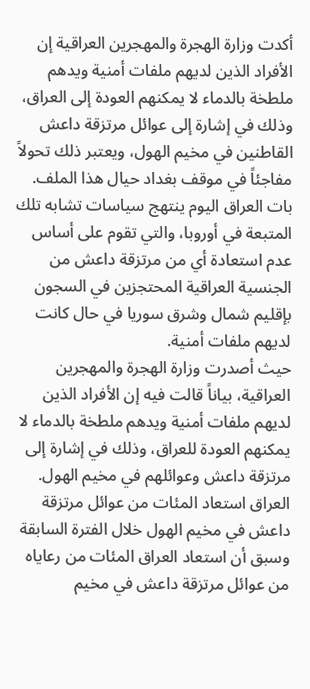أكدت وزارة الهجرة والمهجرين العراقية إن الأفراد الذين لديهم ملفات أمنية ويدهم ملطخة بالدماء لا يمكنهم العودة إلى العراق، وذلك في إشارة إلى عوائل مرتزقة داعش القاطنين في مخيم الهول، ويعتبر ذلك تحولاً مفاجئاً في موقف بغداد حيال هذا الملف.
بات العراق اليوم ينتهج سياسات تشابه تلك المتبعة في أوروبا، والتي تقوم على أساس عدم استعادة أي من مرتزقة داعش من الجنسية العراقية المحتجزين في السجون بإقليم شمال وشرق سوريا في حال كانت لديهم ملفات أمنية.
حيث أصدرت وزارة الهجرة والمهجرين العراقية، بياناً قالت فيه إن الأفراد الذين لديهم ملفات أمنية ويدهم ملطخة بالدماء لا يمكنهم العودة للعراق، وذلك في إشارة إلى مرتزقة داعش وعوائلهم في مخيم الهول.
العراق استعاد المئات من عوائل مرتزقة داعش في مخيم الهول خلال الفترة السابقة
وسبق أن استعاد العراق المئات من رعاياه من عوائل مرتزقة داعش في مخيم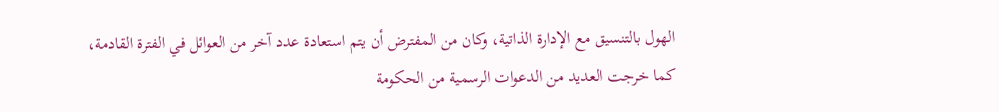الهول بالتنسيق مع الإدارة الذاتية، وكان من المفترض أن يتم استعادة عدد آخر من العوائل في الفترة القادمة، كما خرجت العديد من الدعوات الرسمية من الحكومة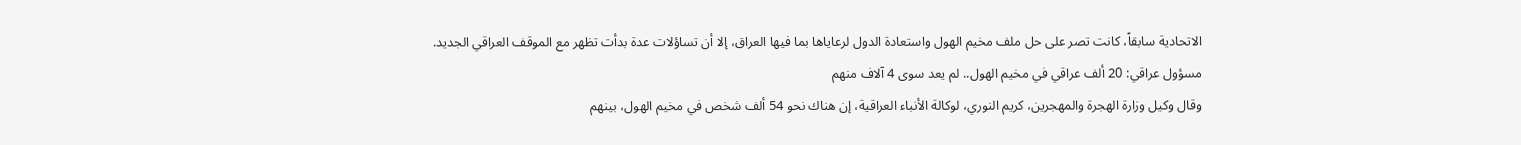الاتحادية سابقاً، كانت تصر على حل ملف مخيم الهول واستعادة الدول لرعاياها بما فيها العراق، إلا أن تساؤلات عدة بدأت تظهر مع الموقف العراقي الجديد.
مسؤول عراقي: 20 ألف عراقي في مخيم الهول.. لم يعد سوى 4 آلاف منهم
وقال وكيل وزارة الهجرة والمهجرين، كريم النوري، لوكالة الأنباء العراقية، إن هناك نحو 54 ألف شخص في مخيم الهول، بينهم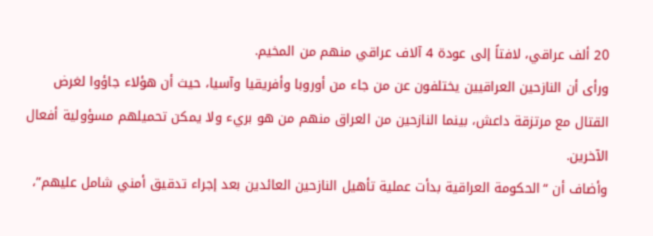20 ألف عراقي، لافتاً إلى عودة 4 آلاف عراقي منهم من المخيم.
ورأى أن النازحين العراقيين يختلفون عن من جاء من أوروبا وأفريقيا وآسيا، حيث أن هؤلاء جاؤوا لغرض القتال مع مرتزقة داعش، بينما النازحين من العراق منهم من هو بريء ولا يمكن تحميلهم مسؤولية أفعال الآخرين.
وأضاف أن “الحكومة العراقية بدأت عملية تأهيل النازحين العائدين بعد إجراء تدقيق أمني شامل عليهم”،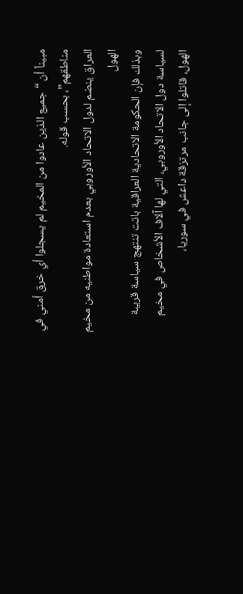مبيناً أن “جميع الذين عادوا من المخيم لم يسجلوا أي خرق أمني في مناطقهم”، بحسب قوله.
العراق ينضم لدول الاتحاد الأوروبي بعدم استعادة مواطنيه من مخيم الهول
وبذلك فإن الحكومة الاتحادية العراقية باتت تنتهج سياسة قريبة لسياسة دول الاتحاد الأوروبي، التي لها آلاف الأشخاص في مخيم الهول، قاتلوا إلى جانب مرتزقة داعش في سوريا،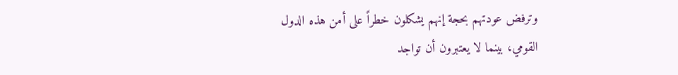وترفض عودتهم بحجة إنهم يشكلون خطراً على أمن هذه الدول القومي، بينما لا يعتبرون أن تواجد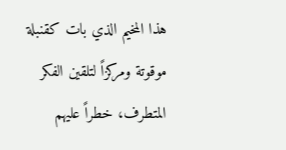هذا المخيم الذي بات كقنبلة موقوتة ومركزاً لتلقين الفكر المتطرف، خطراً عليهم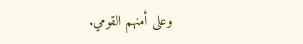وعلى أمنهم القومي.